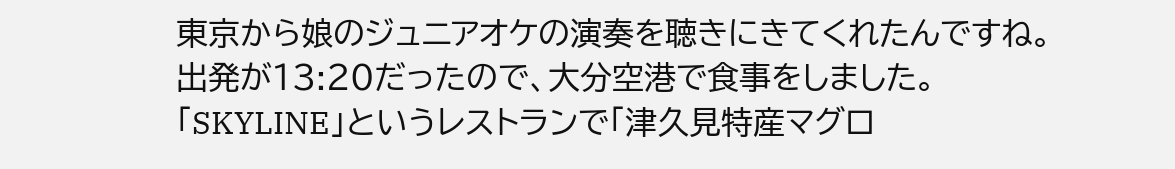東京から娘のジュニアオケの演奏を聴きにきてくれたんですね。
出発が13:20だったので、大分空港で食事をしました。
「SKYLINE」というレストランで「津久見特産マグロ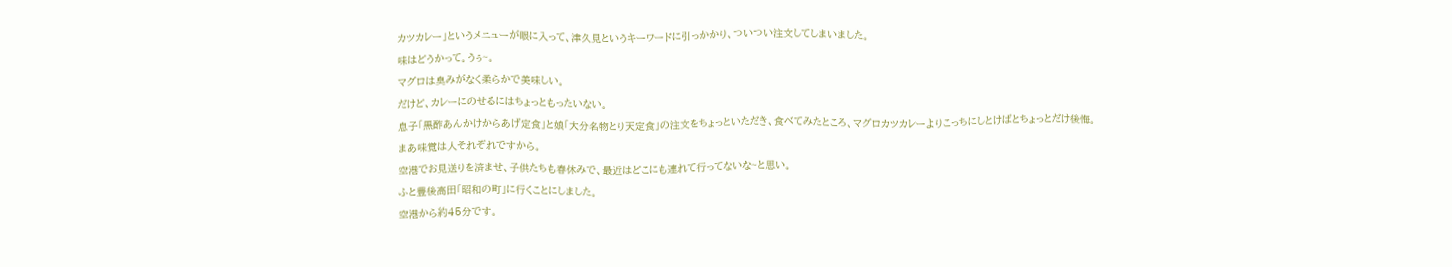カツカレー」というメニューが眼に入って、津久見というキーワードに引っかかり、ついつい注文してしまいました。
味はどうかって。うぅ~。
マグロは臭みがなく柔らかで美味しい。
だけど、カレーにのせるにはちょっともったいない。
息子「黒酢あんかけからあげ定食」と娘「大分名物とり天定食」の注文をちょっといただき、食べてみたところ、マグロカツカレーよりこっちにしとけばとちょっとだけ後悔。
まあ味覚は人それぞれですから。
空港でお見送りを済ませ、子供たちも春休みで、最近はどこにも連れて行ってないな~と思い。
ふと豊後高田「昭和の町」に行くことにしました。
空港から約45分です。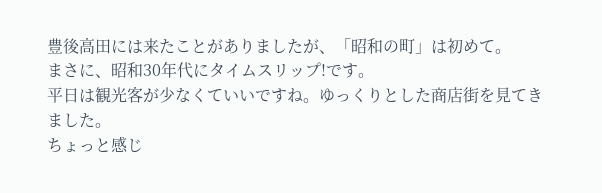豊後高田には来たことがありましたが、「昭和の町」は初めて。
まさに、昭和30年代にタイムスリップ!です。
平日は観光客が少なくていいですね。ゆっくりとした商店街を見てきました。
ちょっと感じ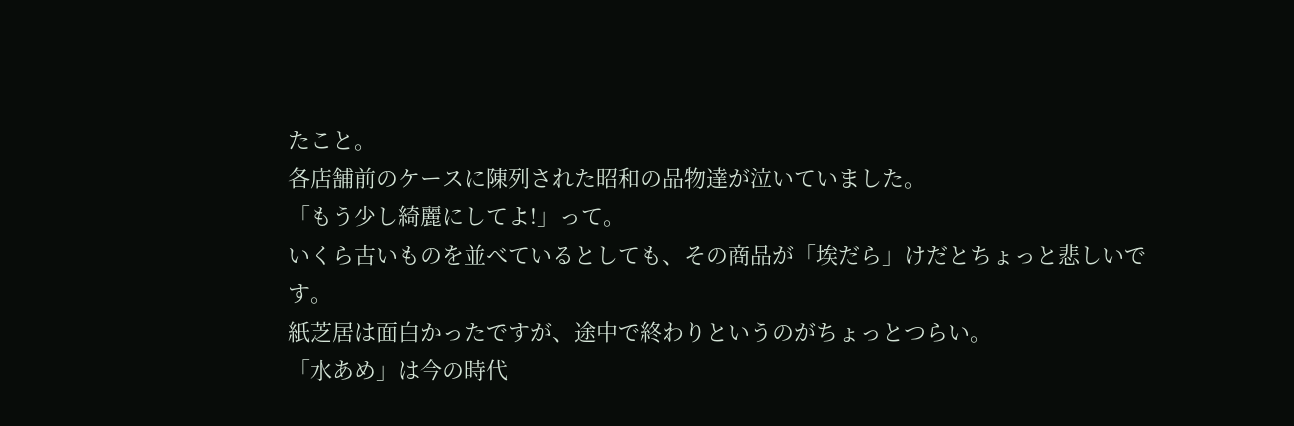たこと。
各店舗前のケースに陳列された昭和の品物達が泣いていました。
「もう少し綺麗にしてよ!」って。
いくら古いものを並べているとしても、その商品が「埃だら」けだとちょっと悲しいです。
紙芝居は面白かったですが、途中で終わりというのがちょっとつらい。
「水あめ」は今の時代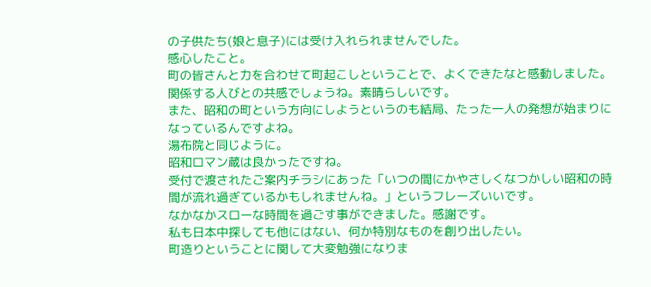の子供たち(娘と息子)には受け入れられませんでした。
感心したこと。
町の皆さんと力を合わせて町起こしということで、よくできたなと感動しました。
関係する人びとの共感でしょうね。素晴らしいです。
また、昭和の町という方向にしようというのも結局、たった一人の発想が始まりになっているんですよね。
湯布院と同じように。
昭和ロマン蔵は良かったですね。
受付で渡されたご案内チラシにあった「いつの間にかやさしくなつかしい昭和の時間が流れ過ぎているかもしれませんね。」というフレーズいいです。
なかなかスローな時間を過ごす事ができました。感謝です。
私も日本中探しても他にはない、何か特別なものを創り出したい。
町造りということに関して大変勉強になりま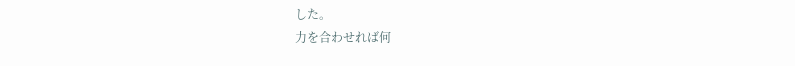した。
力を合わせれば何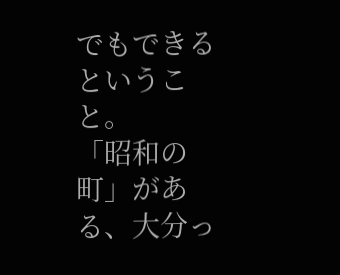でもできるということ。
「昭和の町」がある、大分っ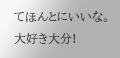てほんとにいいな。
大好き大分!